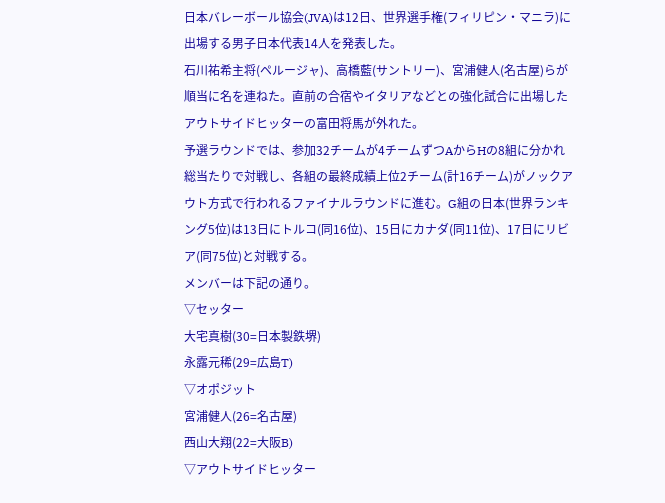日本バレーボール協会(JVA)は12日、世界選手権(フィリピン・マニラ)に出場する男子日本代表14人を発表した。
石川祐希主将(ペルージャ)、高橋藍(サントリー)、宮浦健人(名古屋)らが順当に名を連ねた。直前の合宿やイタリアなどとの強化試合に出場したアウトサイドヒッターの富田将馬が外れた。
予選ラウンドでは、参加32チームが4チームずつAからHの8組に分かれ総当たりで対戦し、各組の最終成績上位2チーム(計16チーム)がノックアウト方式で行われるファイナルラウンドに進む。G組の日本(世界ランキング5位)は13日にトルコ(同16位)、15日にカナダ(同11位)、17日にリビア(同75位)と対戦する。
メンバーは下記の通り。
▽セッター
大宅真樹(30=日本製鉄堺)
永露元稀(29=広島T)
▽オポジット
宮浦健人(26=名古屋)
西山大翔(22=大阪B)
▽アウトサイドヒッター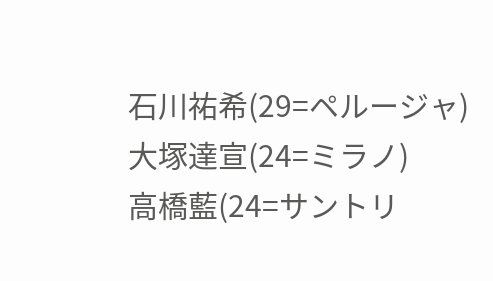石川祐希(29=ペルージャ)
大塚達宣(24=ミラノ)
高橋藍(24=サントリ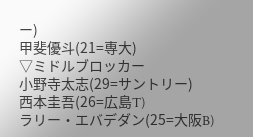ー)
甲斐優斗(21=専大)
▽ミドルブロッカー
小野寺太志(29=サントリー)
西本圭吾(26=広島T)
ラリー・エバデダン(25=大阪B)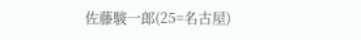佐藤駿一郎(25=名古屋)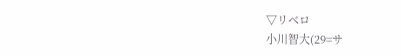▽リベロ
小川智大(29=サ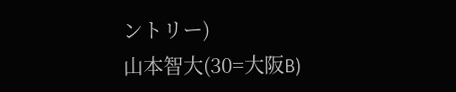ントリー)
山本智大(30=大阪B)